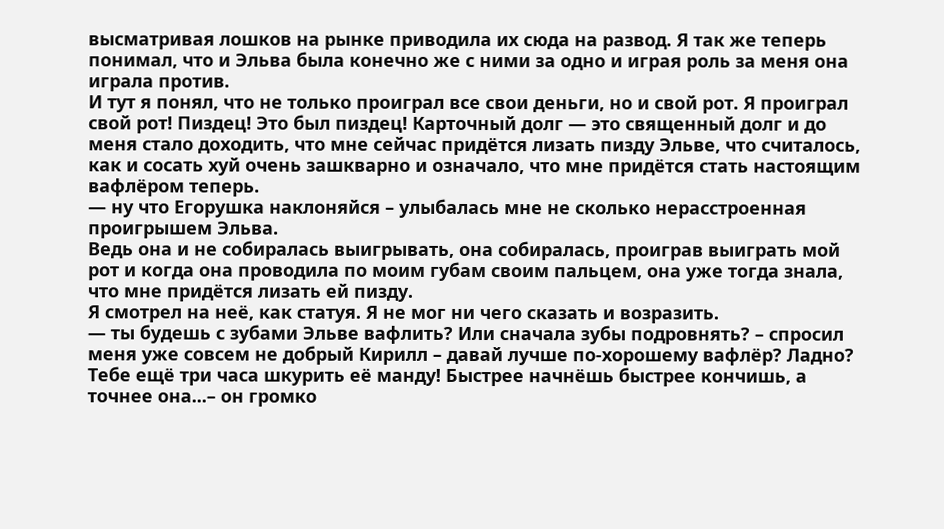высматривая лошков на рынке приводила их сюда на развод. Я так же теперь понимал, что и Эльва была конечно же с ними за одно и играя роль за меня она играла против.
И тут я понял, что не только проиграл все свои деньги, но и свой рот. Я проиграл свой рот! Пиздец! Это был пиздец! Карточный долг — это священный долг и до меня стало доходить, что мне сейчас придётся лизать пизду Эльве, что считалось, как и сосать хуй очень зашкварно и означало, что мне придётся стать настоящим вафлёром теперь.
— ну что Егорушка наклоняйся – улыбалась мне не сколько нерасстроенная проигрышем Эльва.
Ведь она и не собиралась выигрывать, она собиралась, проиграв выиграть мой рот и когда она проводила по моим губам своим пальцем, она уже тогда знала, что мне придётся лизать ей пизду.
Я смотрел на неё, как статуя. Я не мог ни чего сказать и возразить.
— ты будешь с зубами Эльве вафлить? Или сначала зубы подровнять? – спросил меня уже совсем не добрый Кирилл – давай лучше по-хорошему вафлёр? Ладно? Тебе ещё три часа шкурить её манду! Быстрее начнёшь быстрее кончишь, а точнее она...– он громко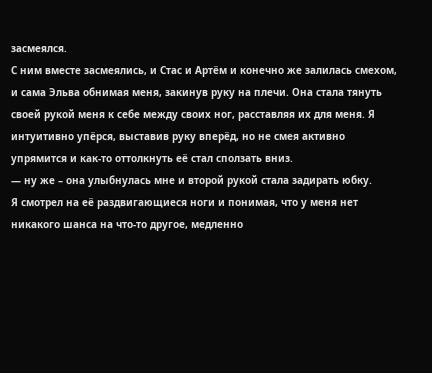засмеялся.
С ним вместе засмеялись, и Стас и Артём и конечно же залилась смехом, и сама Эльва обнимая меня, закинув руку на плечи. Она стала тянуть своей рукой меня к себе между своих ног, расставляя их для меня. Я интуитивно упёрся, выставив руку вперёд, но не смея активно упрямится и как-то оттолкнуть её стал сползать вниз.
— ну же – она улыбнулась мне и второй рукой стала задирать юбку.
Я смотрел на её раздвигающиеся ноги и понимая, что у меня нет никакого шанса на что-то другое, медленно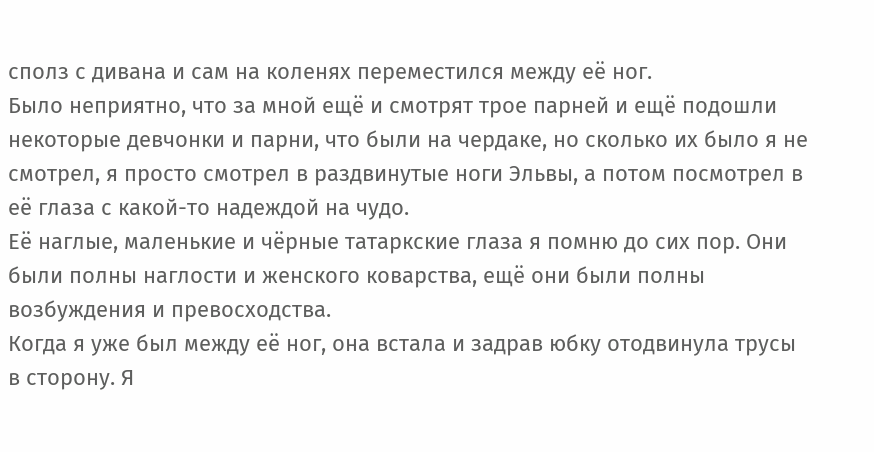сполз с дивана и сам на коленях переместился между её ног.
Было неприятно, что за мной ещё и смотрят трое парней и ещё подошли некоторые девчонки и парни, что были на чердаке, но сколько их было я не смотрел, я просто смотрел в раздвинутые ноги Эльвы, а потом посмотрел в её глаза с какой-то надеждой на чудо.
Её наглые, маленькие и чёрные татаркские глаза я помню до сих пор. Они были полны наглости и женского коварства, ещё они были полны возбуждения и превосходства.
Когда я уже был между её ног, она встала и задрав юбку отодвинула трусы в сторону. Я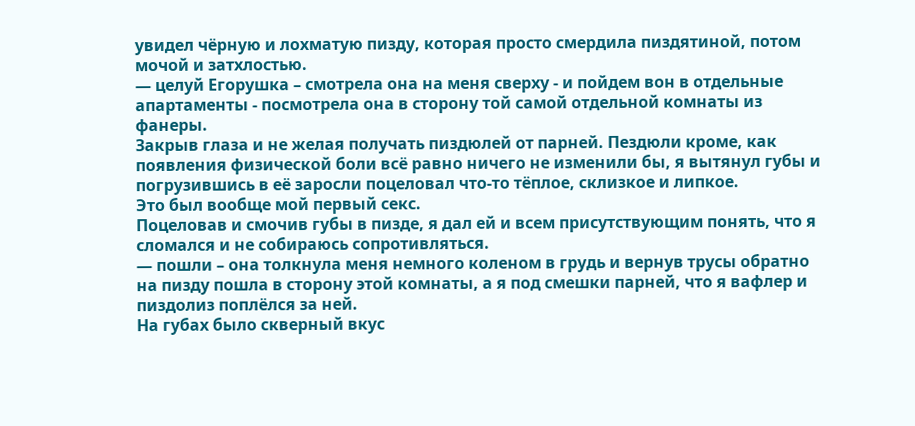увидел чёрную и лохматую пизду, которая просто смердила пиздятиной, потом мочой и затхлостью.
— целуй Егорушка – смотрела она на меня сверху - и пойдем вон в отдельные апартаменты - посмотрела она в сторону той самой отдельной комнаты из фанеры.
Закрыв глаза и не желая получать пиздюлей от парней. Пездюли кроме, как появления физической боли всё равно ничего не изменили бы, я вытянул губы и погрузившись в её заросли поцеловал что-то тёплое, склизкое и липкое.
Это был вообще мой первый секс.
Поцеловав и смочив губы в пизде, я дал ей и всем присутствующим понять, что я сломался и не собираюсь сопротивляться.
— пошли – она толкнула меня немного коленом в грудь и вернув трусы обратно на пизду пошла в сторону этой комнаты, а я под смешки парней, что я вафлер и пиздолиз поплёлся за ней.
На губах было скверный вкус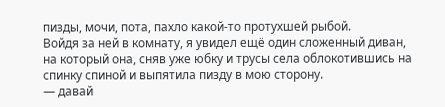пизды, мочи, пота, пахло какой-то протухшей рыбой.
Войдя за ней в комнату, я увидел ещё один сложенный диван, на который она, сняв уже юбку и трусы села облокотившись на спинку спиной и выпятила пизду в мою сторону.
— давай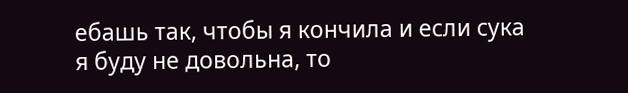ебашь так, чтобы я кончила и если сука я буду не довольна, то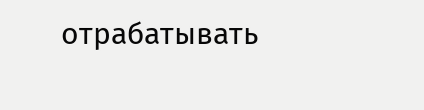отрабатывать